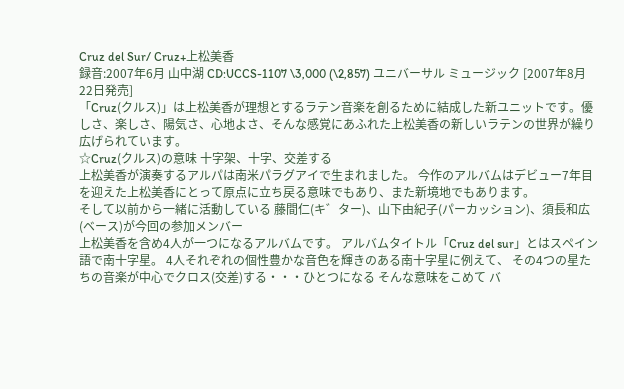Cruz del Sur/ Cruz+上松美香
録音:2007年6月 山中湖 CD:UCCS-1107 \3,000 (\2,857) ユニバーサル ミュージック [2007年8月22日発売]
「Cruz(クルス)」は上松美香が理想とするラテン音楽を創るために結成した新ユニットです。優しさ、楽しさ、陽気さ、心地よさ、そんな感覚にあふれた上松美香の新しいラテンの世界が繰り広げられています。
☆Cruz(クルス)の意味 十字架、十字、交差する
上松美香が演奏するアルパは南米パラグアイで生まれました。 今作のアルバムはデビュー7年目を迎えた上松美香にとって原点に立ち戻る意味でもあり、また新境地でもあります。
そして以前から一緒に活動している 藤間仁(キ゛ター)、山下由紀子(パーカッション)、須長和広(ベース)が今回の参加メンバー
上松美香を含め4人が一つになるアルバムです。 アルバムタイトル「Cruz del sur」とはスペイン語で南十字星。 4人それぞれの個性豊かな音色を輝きのある南十字星に例えて、 その4つの星たちの音楽が中心でクロス(交差)する・・・ひとつになる そんな意味をこめて バ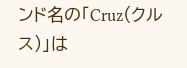ンド名の「Cruz(クルス)」は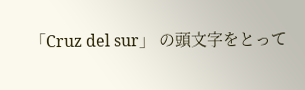「Cruz del sur」 の頭文字をとって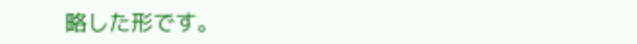略した形です。